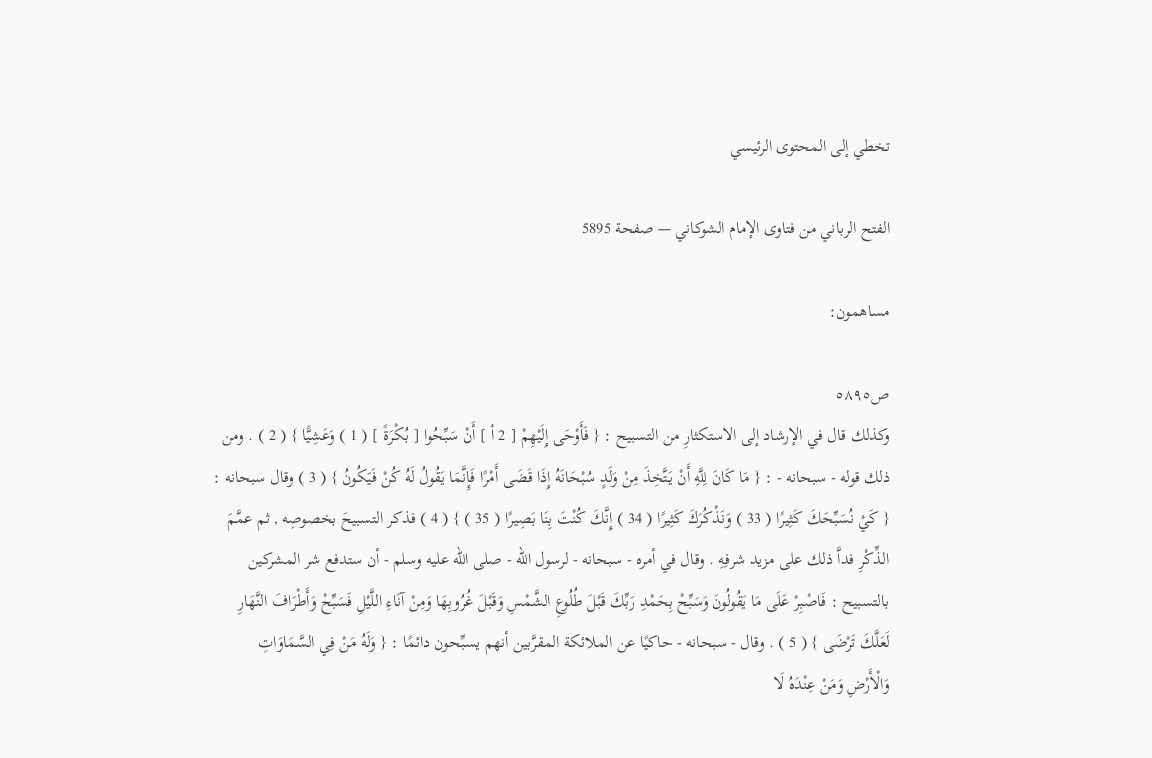تخطي إلى المحتوى الرئيسي

الفتح الرباني من فتاوى الإمام الشوكاني — صفحة 5895

مساهمون:

ص٥٨٩٥
وكذلك قال في الإرشاد إلى الاستكثارِ من التسبيح : { فَأَوْحَى إِلَيْهِمْ [ 2 أ ] أَنْ سَبِّحُوا [ بُكْرَةً ] ( 1 ) وَعَشِيًّا } ( 2 ) . ومن ذلك قوله - سبحانه - : { مَا كَانَ لِلَّهِ أَنْ يَتَّخِذَ مِنْ وَلَدٍ سُبْحَانَهُ إِذَا قَضَى أَمْرًا فَإِنَّمَا يَقُولُ لَهُ كُنْ فَيَكُونُ } ( 3 ) وقال سبحانه : { كَيْ نُسَبِّحَكَ كَثِيرًا ( 33 ) وَنَذْكُرَكَ كَثِيرًا ( 34 ) إِنَّكَ كُنْتَ بِنَا بَصِيرًا ( 35 ) } ( 4 ) فذكر التسبيحَ بخصوصِه , ثم عمَّمَ الذِّكْرِ فداَّ ذلك على مزيد شرفِهِ . وقال في أمره - سبحانه - لرسول الله - صلى الله عليه وسلم - أن ستدفع شر المشركين بالتسبيح : فَاصْبِرْ عَلَى مَا يَقُولُونَ وَسَبِّحْ بِحَمْدِ رَبِّكَ قَبْلَ طُلُوعِ الشَّمْسِ وَقَبْلَ غُرُوبِهَا وَمِنْ آنَاءِ اللَّيْلِ فَسَبِّحْ وَأَطْرَافَ النَّهَارِ لَعَلَّكَ تَرْضَى } ( 5 ) . وقال - سبحانه - حاكيًا عن الملائكة المقرَّبين أنهم يسبِّحون دائمًا : { وَلَهُ مَنْ فِي السَّمَاوَاتِ وَالْأَرْضِ وَمَنْ عِنْدَهُ لَا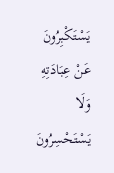يَسْتَكْبِرُونَ عَنْ عِبَادَتِهِ وَلَا يَسْتَحْسِرُونَ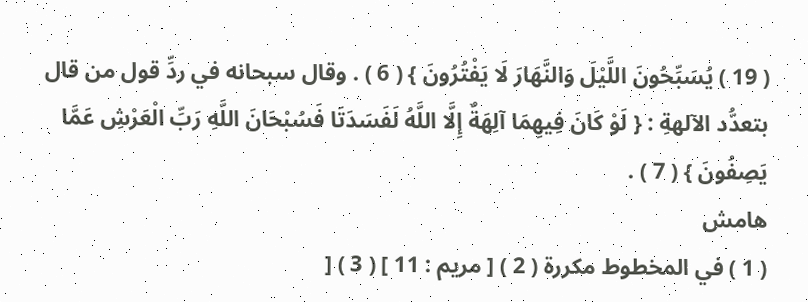( 19 ) يُسَبِّحُونَ اللَّيْلَ وَالنَّهَارَ لَا يَفْتُرُونَ } ( 6 ) . وقال سبحانه في ردِّ قول من قال بتعدُّد الآلهةِ : { لَوْ كَانَ فِيهِمَا آلِهَةٌ إِلَّا اللَّهُ لَفَسَدَتَا فَسُبْحَانَ اللَّهِ رَبِّ الْعَرْشِ عَمَّا يَصِفُونَ } ( 7 ) .
هامش
( 1 ) في المخطوط مكررة ( 2 ) [ مريم : 11 ] ( 3 ) [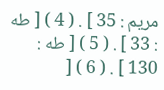مريم : 35 ] . ( 4 ) [ طه : 33 ] . ( 5 ) [ طه : 130 ] . ( 6 ) [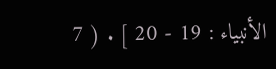الأنبياء : 19 - 20 ] . ( 7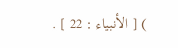) [ الأنبياء : 22 ] .